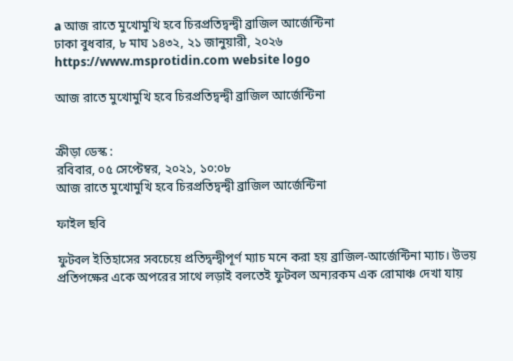a আজ রাতে মুখোমুখি হবে চিরপ্রতিদ্বন্দ্বী ব্রাজিল আর্জেন্টিনা
ঢাকা বুধবার, ৮ মাঘ ১৪৩২, ২১ জানুয়ারী, ২০২৬
https://www.msprotidin.com website logo

আজ রাতে মুখোমুখি হবে চিরপ্রতিদ্বন্দ্বী ব্রাজিল আর্জেন্টিনা


ক্রীড়া ডেস্ক :
রবিবার, ০৫ সেপ্টেম্বর, ২০২১, ১০:০৮
আজ রাতে মুখোমুখি হবে চিরপ্রতিদ্বন্দ্বী ব্রাজিল আর্জেন্টিনা

ফাইল ছবি

ফুটবল ইতিহাসের সবচেয়ে প্রতিদ্বন্দ্বীপূর্ণ ম্যাচ মনে করা হয় ব্রাজিল-আর্জেন্টিনা ম্যাচ। উভয় প্রতিপক্ষের একে অপরের সাথে লড়াই বলতেই ফুটবল অন্যরকম এক রোমাঞ্চ দেখা যায়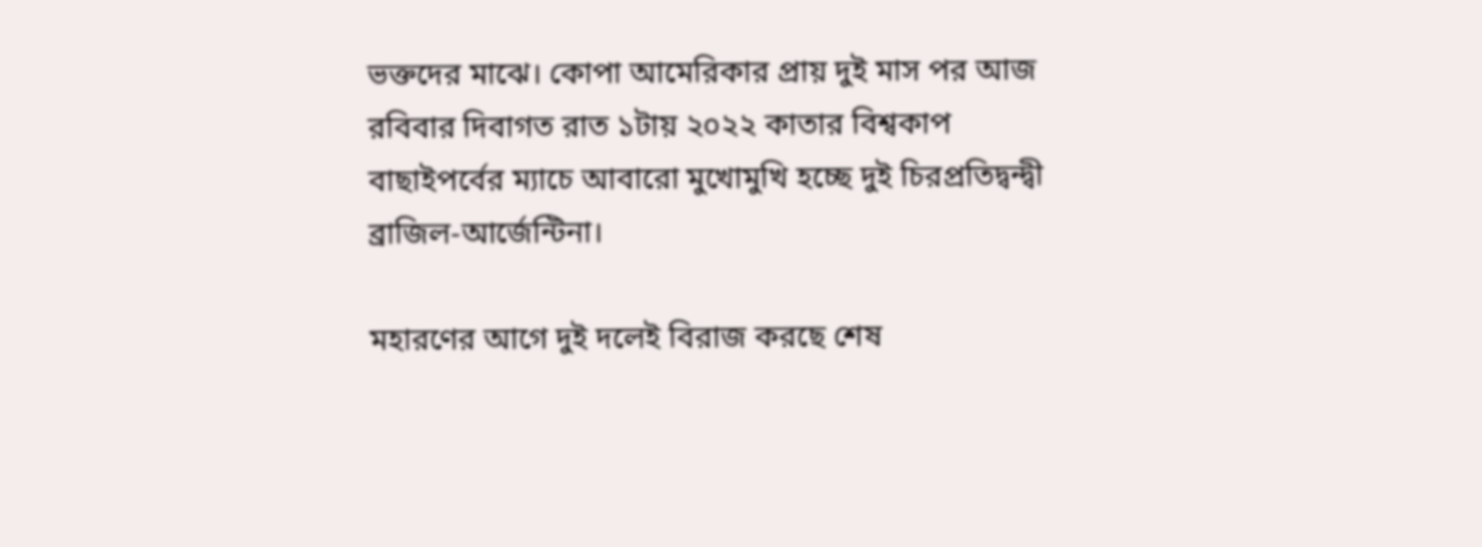ভক্তদের মাঝে। কোপা আমেরিকার প্রায় দুই মাস পর আজ রবিবার দিবাগত রাত ১টায় ২০২২ কাতার বিশ্বকাপ বাছাইপর্বের ম্যাচে আবারো মুখোমুখি হচ্ছে দুই চিরপ্রতিদ্বন্দ্বী ব্রাজিল-আর্জেন্টিনা।

মহারণের আগে দুই দলেই বিরাজ করছে শেষ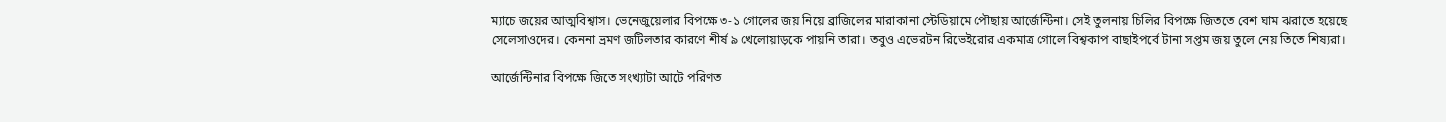ম্যাচে জয়ের আত্মবিশ্বাস। ভেনেজুয়েলার বিপক্ষে ৩-১ গোলের জয় নিয়ে ব্রাজিলের মারাকানা স্টেডিয়ামে পৌছায় আর্জেন্টিনা। সেই তুলনায় চিলির বিপক্ষে জিততে বেশ ঘাম ঝরাতে হয়েছে সেলেসাওদের। কেননা ভ্রমণ জটিলতার কারণে শীর্ষ ৯ খেলোয়াড়কে পায়নি তারা। তবুও এভেরটন রিভেইরোর একমাত্র গোলে বিশ্বকাপ বাছাইপর্বে টানা সপ্তম জয় তুলে নেয় তিতে শিষ্যরা।

আর্জেন্টিনার বিপক্ষে জিতে সংখ্যাটা আটে পরিণত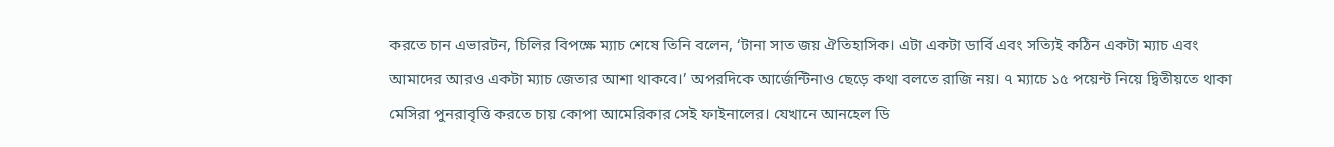করতে চান এভারটন, চিলির বিপক্ষে ম্যাচ শেষে তিনি বলেন, ‘টানা সাত জয় ঐতিহাসিক। এটা একটা ডার্বি এবং সত্যিই কঠিন একটা ম্যাচ এবং আমাদের আরও একটা ম্যাচ জেতার আশা থাকবে।’ অপরদিকে আর্জেন্টিনাও ছেড়ে কথা বলতে রাজি নয়। ৭ ম্যাচে ১৫ পয়েন্ট নিয়ে দ্বিতীয়তে থাকা মেসিরা পুনরাবৃত্তি করতে চায় কোপা আমেরিকার সেই ফাইনালের। যেখানে আনহেল ডি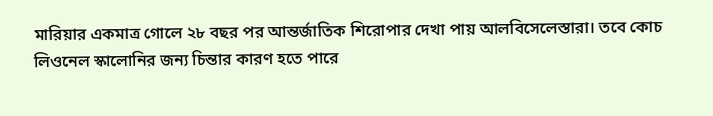মারিয়ার একমাত্র গোলে ২৮ বছর পর আন্তর্জাতিক শিরোপার দেখা পায় আলবিসেলেস্তারা। তবে কোচ লিওনেল স্কালোনির জন্য চিন্তার কারণ হতে পারে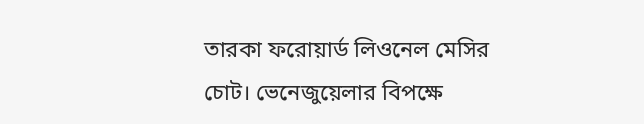তারকা ফরোয়ার্ড লিওনেল মেসির চোট। ভেনেজুয়েলার বিপক্ষে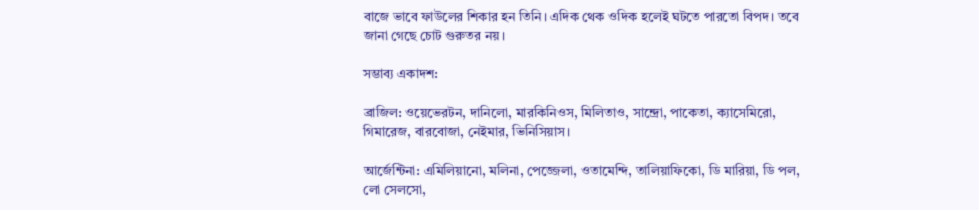বাজে ভাবে ফাউলের শিকার হন তিনি। এদিক থেক ওদিক হলেই ঘটতে পারতো বিপদ। তবে জানা গেছে চোট গুরুতর নয়।

সম্ভাব্য একাদশ:

ব্রাজিল: ওয়েভেরটন, দানিলো, মারকিনিওস, মিলিতাও, সান্দ্রো, পাকেতা, ক্যাসেমিরো, গিমারেজ, বারবোজা, নেইমার, ভিনিসিয়াস।

আর্জেন্টিনা: এমিলিয়ানো, মলিনা, পেজ্জেলা, ওতামেন্দি, তালিয়াফিকো, ডি মারিয়া, ডি পল, লো সেলসো,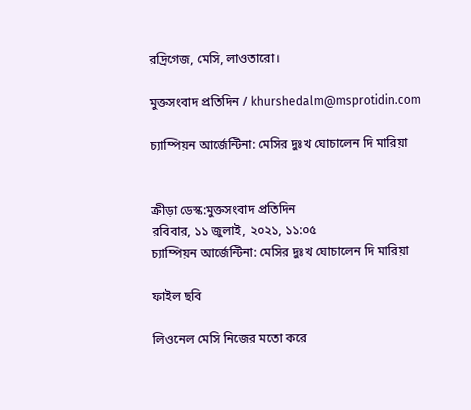রদ্রিগেজ, মেসি, লাওতারো।

মুক্তসংবাদ প্রতিদিন / khurshedalm@msprotidin.com

চ্যাম্পিয়ন আর্জেন্টিনা: মেসির দুঃখ ঘোচালেন দি মারিয়া


ক্রীড়া ডেস্ক:মুক্তসংবাদ প্রতিদিন
রবিবার, ১১ জুলাই, ২০২১, ১১:০৫
চ্যাম্পিয়ন আর্জেন্টিনা: মেসির দুঃখ ঘোচালেন দি মারিয়া

ফাইল ছবি

লিওনেল মেসি নিজের মতো করে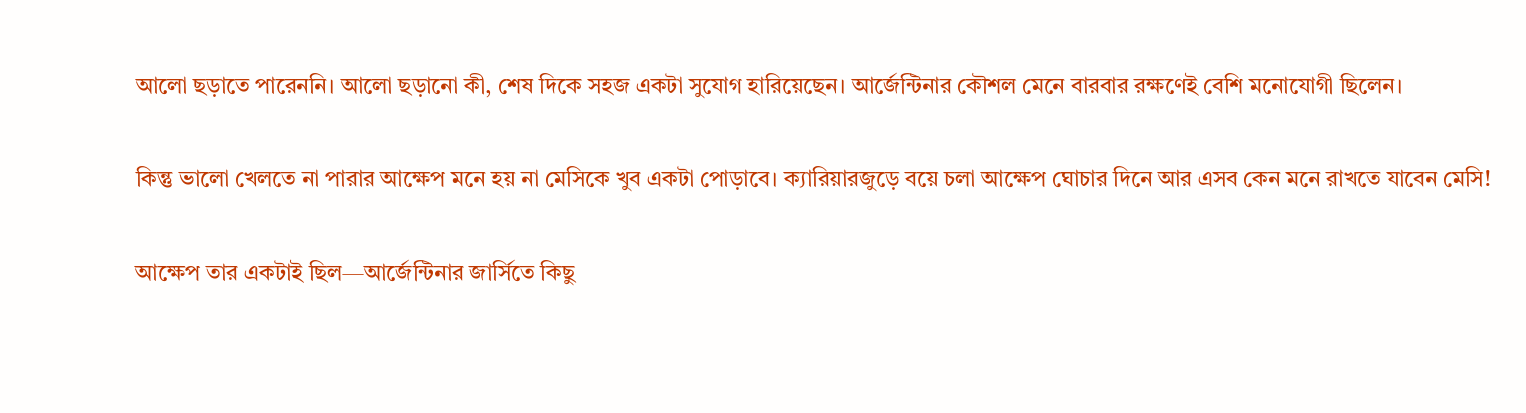আলো ছড়াতে পারেননি। আলো ছড়ানো কী, শেষ দিকে সহজ একটা সুযোগ হারিয়েছেন। আর্জেন্টিনার কৌশল মেনে বারবার রক্ষণেই বেশি মনোযোগী ছিলেন।

কিন্তু ভালো খেলতে না পারার আক্ষেপ মনে হয় না মেসিকে খুব একটা পোড়াবে। ক্যারিয়ারজুড়ে বয়ে চলা আক্ষেপ ঘোচার দিনে আর এসব কেন মনে রাখতে যাবেন মেসি!

আক্ষেপ তার একটাই ছিল—আর্জেন্টিনার জার্সিতে কিছু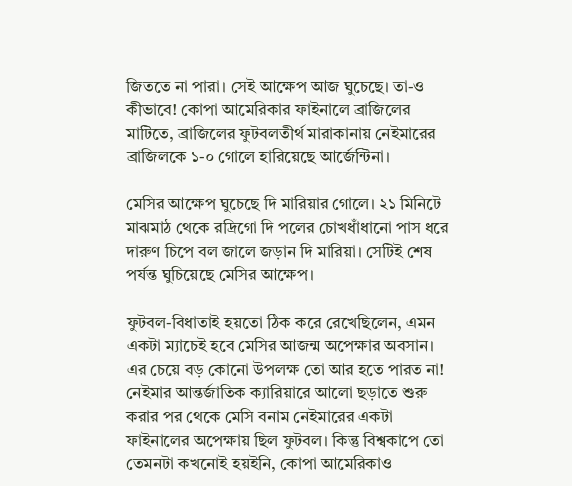জিততে না পারা। সেই আক্ষেপ আজ ঘুচেছে। তা-ও কীভাবে! কোপা আমেরিকার ফাইনালে ব্রাজিলের মাটিতে, ব্রাজিলের ফুটবলতীর্থ মারাকানায় নেইমারের ব্রাজিলকে ১-০ গোলে হারিয়েছে আর্জেন্টিনা।

মেসির আক্ষেপ ঘুচেছে দি মারিয়ার গোলে। ২১ মিনিটে মাঝমাঠ থেকে রদ্রিগো দি পলের চোখধাঁধানো পাস ধরে দারুণ চিপে বল জালে জড়ান দি মারিয়া। সেটিই শেষ পর্যন্ত ঘুচিয়েছে মেসির আক্ষেপ।

ফুটবল-বিধাতাই হয়তো ঠিক করে রেখেছিলেন, এমন একটা ম্যাচেই হবে মেসির আজন্ম অপেক্ষার অবসান। এর চেয়ে বড় কোনো উপলক্ষ তো আর হতে পারত না! নেইমার আন্তর্জাতিক ক্যারিয়ারে আলো ছড়াতে শুরু করার পর থেকে মেসি বনাম নেইমারের একটা ফাইনালের অপেক্ষায় ছিল ফুটবল। কিন্তু বিশ্বকাপে তো তেমনটা কখনোই হয়ইনি, কোপা আমেরিকাও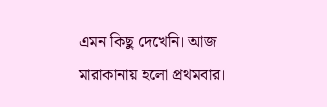এমন কিছু দেখেনি। আজ মারাকানায় হলো প্রথমবার।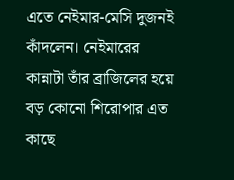এতে নেইমার-মেসি দুজনই কাঁদলেন। নেইমারের কান্নাটা তাঁর ব্রাজিলের হয়ে বড় কোনো শিরোপার এত কাছে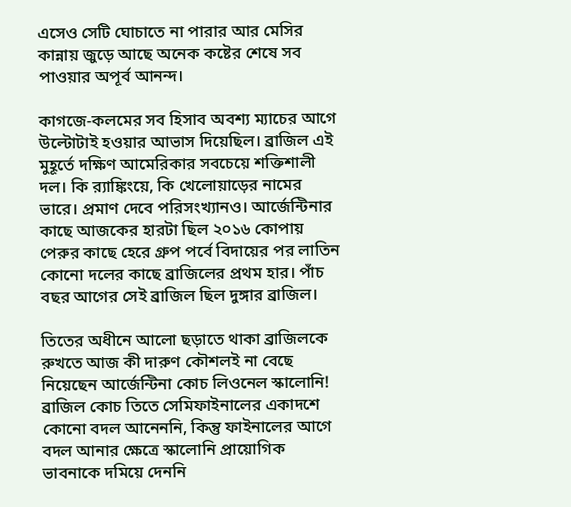এসেও সেটি ঘোচাতে না পারার আর মেসির কান্নায় জুড়ে আছে অনেক কষ্টের শেষে সব পাওয়ার অপূর্ব আনন্দ।

কাগজে-কলমের সব হিসাব অবশ্য ম্যাচের আগে উল্টোটাই হওয়ার আভাস দিয়েছিল। ব্রাজিল এই মুহূর্তে দক্ষিণ আমেরিকার সবচেয়ে শক্তিশালী দল। কি র‍্যাঙ্কিংয়ে, কি খেলোয়াড়ের নামের ভারে। প্রমাণ দেবে পরিসংখ্যানও। আর্জেন্টিনার কাছে আজকের হারটা ছিল ২০১৬ কোপায় পেরুর কাছে হেরে গ্রুপ পর্বে বিদায়ের পর লাতিন কোনো দলের কাছে ব্রাজিলের প্রথম হার। পাঁচ বছর আগের সেই ব্রাজিল ছিল দুঙ্গার ব্রাজিল।

তিতের অধীনে আলো ছড়াতে থাকা ব্রাজিলকে রুখতে আজ কী দারুণ কৌশলই না বেছে নিয়েছেন আর্জেন্টিনা কোচ লিওনেল স্কালোনি! ব্রাজিল কোচ তিতে সেমিফাইনালের একাদশে কোনো বদল আনেননি, কিন্তু ফাইনালের আগে বদল আনার ক্ষেত্রে স্কালোনি প্রায়োগিক ভাবনাকে দমিয়ে দেননি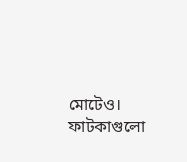মোটেও। ফাটকাগুলো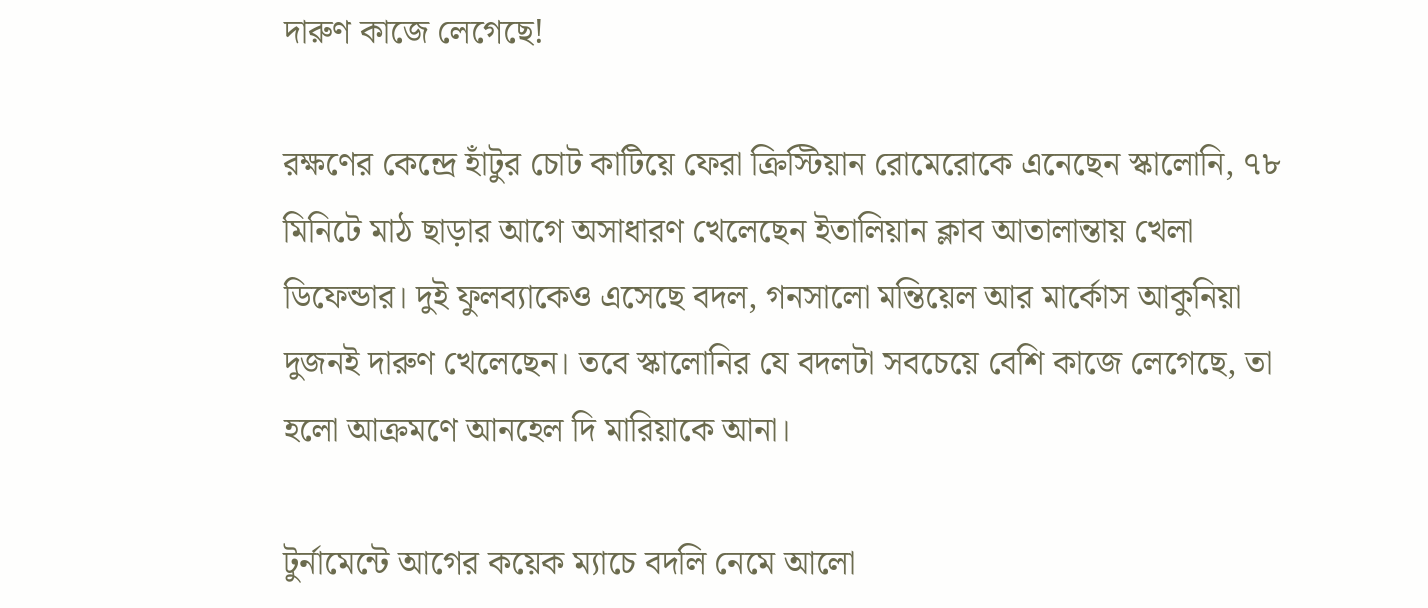দারুণ কাজে লেগেছে!

রক্ষণের কেন্দ্রে হাঁটুর চোট কাটিয়ে ফেরা ক্রিস্টিয়ান রোমেরোকে এনেছেন স্কালোনি, ৭৮ মিনিটে মাঠ ছাড়ার আগে অসাধারণ খেলেছেন ইতালিয়ান ক্লাব আতালান্তায় খেলা ডিফেন্ডার। দুই ফুলব্যাকেও এসেছে বদল, গনসালো মন্তিয়েল আর মার্কোস আকুনিয়া দুজনই দারুণ খেলেছেন। তবে স্কালোনির যে বদলটা সবচেয়ে বেশি কাজে লেগেছে, তা হলো আক্রমণে আনহেল দি মারিয়াকে আনা।

টুর্নামেন্টে আগের কয়েক ম্যাচে বদলি নেমে আলো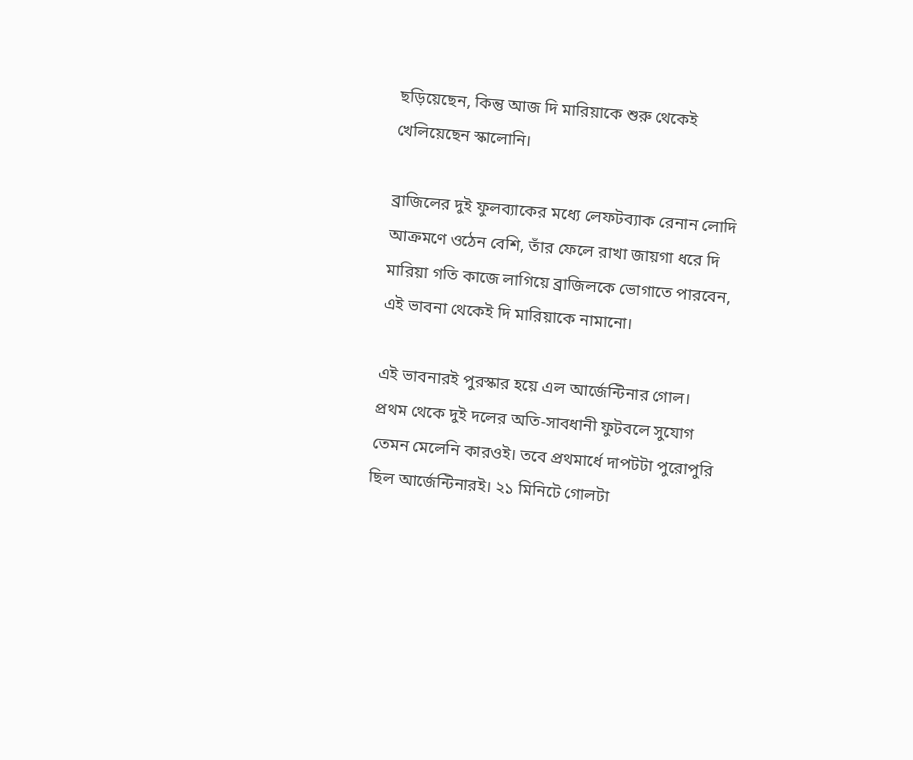ছড়িয়েছেন, কিন্তু আজ দি মারিয়াকে শুরু থেকেই খেলিয়েছেন স্কালোনি।

ব্রাজিলের দুই ফুলব্যাকের মধ্যে লেফটব্যাক রেনান লোদি আক্রমণে ওঠেন বেশি, তাঁর ফেলে রাখা জায়গা ধরে দি মারিয়া গতি কাজে লাগিয়ে ব্রাজিলকে ভোগাতে পারবেন, এই ভাবনা থেকেই দি মারিয়াকে নামানো।

এই ভাবনারই পুরস্কার হয়ে এল আর্জেন্টিনার গোল। প্রথম থেকে দুই দলের অতি-সাবধানী ফুটবলে সুযোগ তেমন মেলেনি কারওই। তবে প্রথমার্ধে দাপটটা পুরোপুরি ছিল আর্জেন্টিনারই। ২১ মিনিটে গোলটা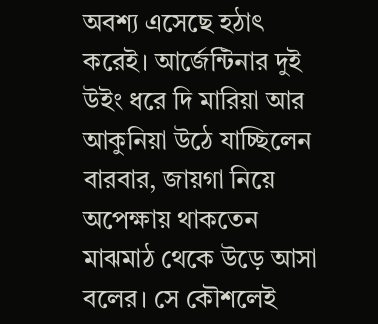অবশ্য এসেছে হঠাৎ করেই। আর্জেন্টিনার দুই উইং ধরে দি মারিয়া আর আকুনিয়া উঠে যাচ্ছিলেন বারবার, জায়গা নিয়ে অপেক্ষায় থাকতেন মাঝমাঠ থেকে উড়ে আসা বলের। সে কৌশলেই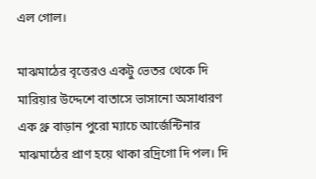এল গোল।

মাঝমাঠের বৃত্তেরও একটু ভেতর থেকে দি মারিয়ার উদ্দেশে বাতাসে ভাসানো অসাধারণ এক থ্রু বাড়ান পুরো ম্যাচে আর্জেন্টিনার মাঝমাঠের প্রাণ হয়ে থাকা রদ্রিগো দি পল। দি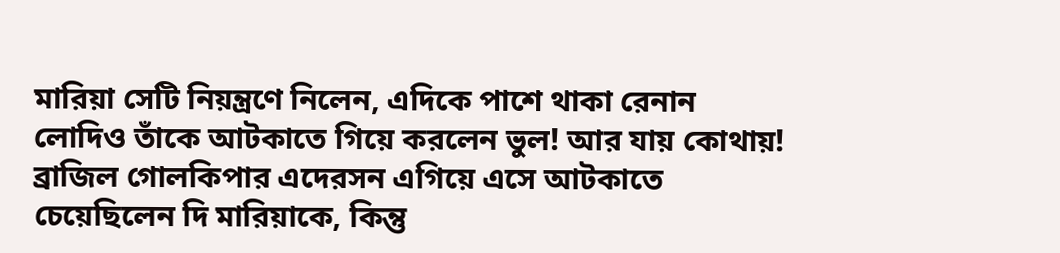মারিয়া সেটি নিয়ন্ত্রণে নিলেন, এদিকে পাশে থাকা রেনান লোদিও তাঁকে আটকাতে গিয়ে করলেন ভুল! আর যায় কোথায়! ব্রাজিল গোলকিপার এদেরসন এগিয়ে এসে আটকাতে চেয়েছিলেন দি মারিয়াকে, কিন্তু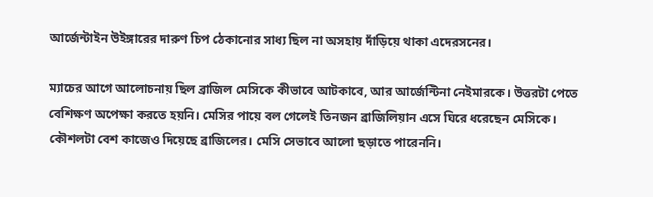আর্জেন্টাইন উইঙ্গারের দারুণ চিপ ঠেকানোর সাধ্য ছিল না অসহায় দাঁড়িয়ে থাকা এদেরসনের।

ম্যাচের আগে আলোচনায় ছিল ব্রাজিল মেসিকে কীভাবে আটকাবে, আর আর্জেন্টিনা নেইমারকে। উত্তরটা পেতে বেশিক্ষণ অপেক্ষা করতে হয়নি। মেসির পায়ে বল গেলেই তিনজন ব্রাজিলিয়ান এসে ঘিরে ধরেছেন মেসিকে। কৌশলটা বেশ কাজেও দিয়েছে ব্রাজিলের। মেসি সেভাবে আলো ছড়াতে পারেননি।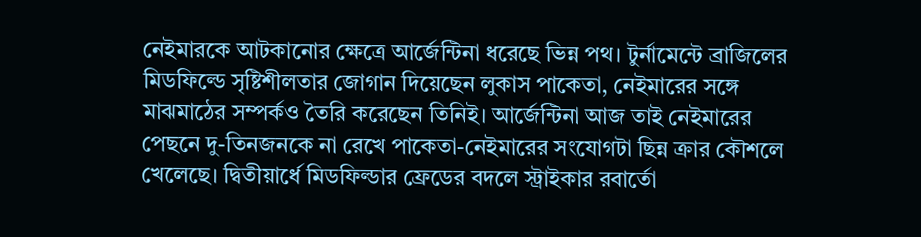নেইমারকে আটকানোর ক্ষেত্রে আর্জেন্টিনা ধরেছে ভিন্ন পথ। টুর্নামেন্টে ব্রাজিলের মিডফিল্ডে সৃষ্টিশীলতার জোগান দিয়েছেন লুকাস পাকেতা, নেইমারের সঙ্গে মাঝমাঠের সম্পর্কও তৈরি করেছেন তিনিই। আর্জেন্টিনা আজ তাই নেইমারের পেছনে দু-তিনজনকে না রেখে পাকেতা-নেইমারের সংযোগটা ছিন্ন ক্রার কৌশলে খেলেছে। দ্বিতীয়ার্ধে মিডফিল্ডার ফ্রেডের বদলে স্ট্রাইকার রবার্তো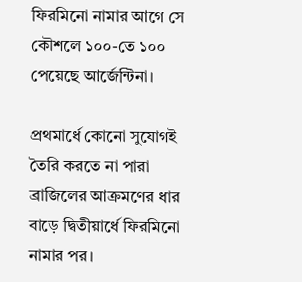ফিরমিনো নামার আগে সে কৌশলে ১০০-তে ১০০ পেয়েছে আর্জেন্টিনা।

প্রথমার্ধে কোনো সুযোগই তৈরি করতে না পারা ব্রাজিলের আক্রমণের ধার বাড়ে দ্বিতীয়ার্ধে ফিরমিনো নামার পর।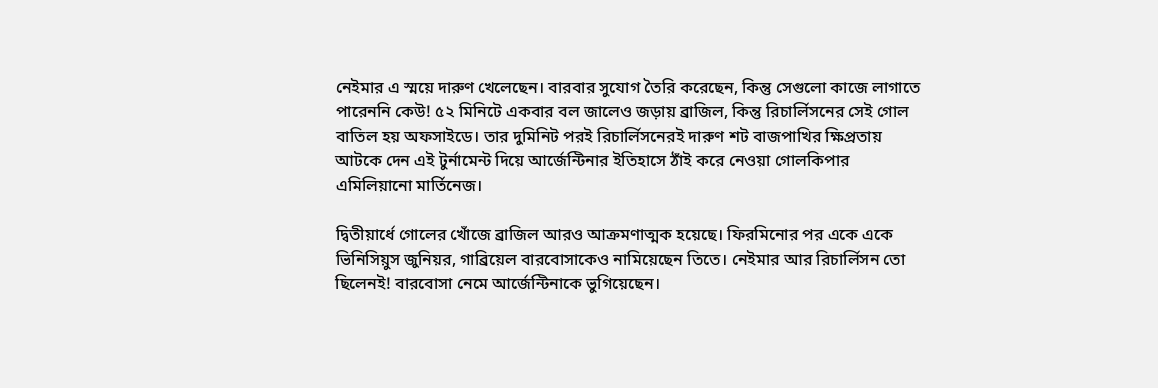নেইমার এ স্ময়ে দারুণ খেলেছেন। বারবার সুযোগ তৈরি করেছেন, কিন্তু সেগুলো কাজে লাগাতে পারেননি কেউ! ৫২ মিনিটে একবার বল জালেও জড়ায় ব্রাজিল, কিন্তু রিচার্লিসনের সেই গোল বাতিল হয় অফসাইডে। তার দুমিনিট পরই রিচার্লিসনেরই দারুণ শট বাজপাখির ক্ষিপ্রতায় আটকে দেন এই টুর্নামেন্ট দিয়ে আর্জেন্টিনার ইতিহাসে ঠাঁই করে নেওয়া গোলকিপার এমিলিয়ানো মার্তিনেজ।

দ্বিতীয়ার্ধে গোলের খোঁজে ব্রাজিল আরও আক্রমণাত্মক হয়েছে। ফিরমিনোর পর একে একে ভিনিসিয়ুস জুনিয়র, গাব্রিয়েল বারবোসাকেও নামিয়েছেন তিতে। নেইমার আর রিচার্লিসন তো ছিলেনই! বারবোসা নেমে আর্জেন্টিনাকে ভুগিয়েছেন।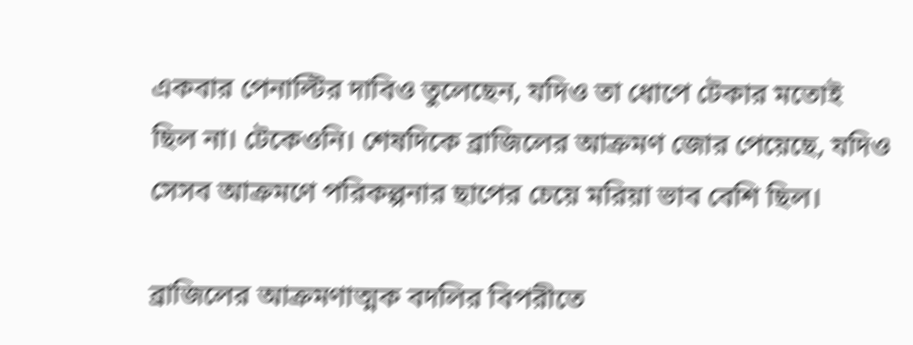একবার পেনাল্টির দাবিও তুলেছেন, যদিও তা ধোপে টেকার মতোই ছিল না। টেকেওনি। শেষদিকে ব্রাজিলের আক্রমণ জোর পেয়েছে, যদিও সেসব আক্রমণে পরিকল্পনার ছাপের চেয়ে মরিয়া ভাব বেশি ছিল।

ব্রাজিলের আক্রমণাত্মক বদলির বিপরীতে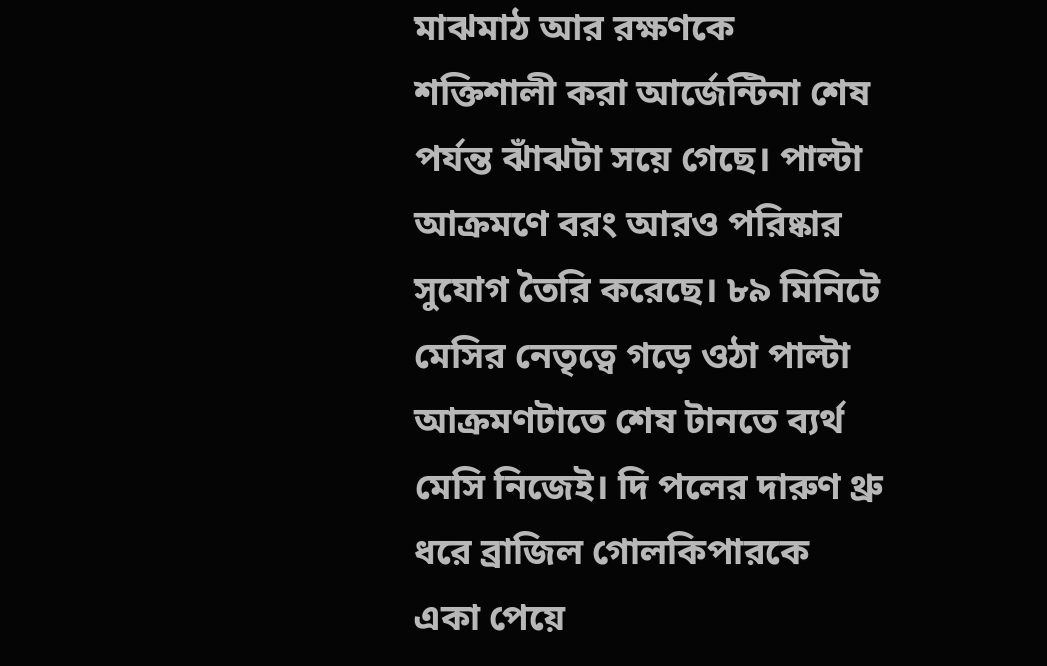মাঝমাঠ আর রক্ষণকে শক্তিশালী করা আর্জেন্টিনা শেষ পর্যন্ত ঝাঁঝটা সয়ে গেছে। পাল্টা আক্রমণে বরং আরও পরিষ্কার সুযোগ তৈরি করেছে। ৮৯ মিনিটে মেসির নেতৃত্বে গড়ে ওঠা পাল্টা আক্রমণটাতে শেষ টানতে ব্যর্থ মেসি নিজেই। দি পলের দারুণ থ্রু ধরে ব্রাজিল গোলকিপারকে একা পেয়ে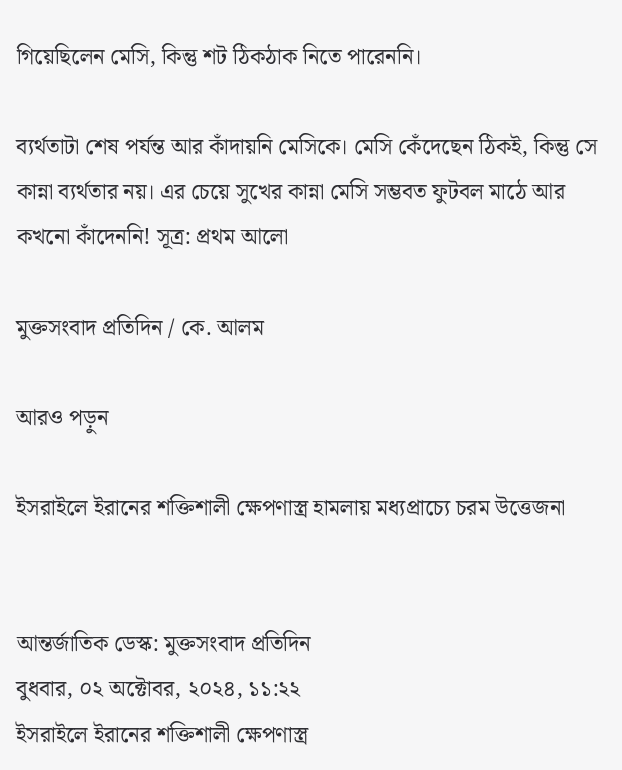গিয়েছিলেন মেসি, কিন্তু শট ঠিকঠাক নিতে পারেননি।

ব্যর্থতাটা শেষ পর্যন্ত আর কাঁদায়নি মেসিকে। মেসি কেঁদেছেন ঠিকই, কিন্তু সে কান্না ব্যর্থতার নয়। এর চেয়ে সুখের কান্না মেসি সম্ভবত ফুটবল মাঠে আর কখনো কাঁদেননি! সূত্র: প্রথম আলো

মুক্তসংবাদ প্রতিদিন / কে. আলম

আরও পড়ুন

ইসরাইলে ইরানের শক্তিশালী ক্ষেপণাস্ত্র হামলায় মধ্যপ্রাচ্যে চরম উত্তেজনা


আন্তর্জাতিক ডেস্ক: মুক্তসংবাদ প্রতিদিন
বুধবার, ০২ অক্টোবর, ২০২৪, ১১:২২
ইসরাইলে ইরানের শক্তিশালী ক্ষেপণাস্ত্র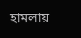হামলায়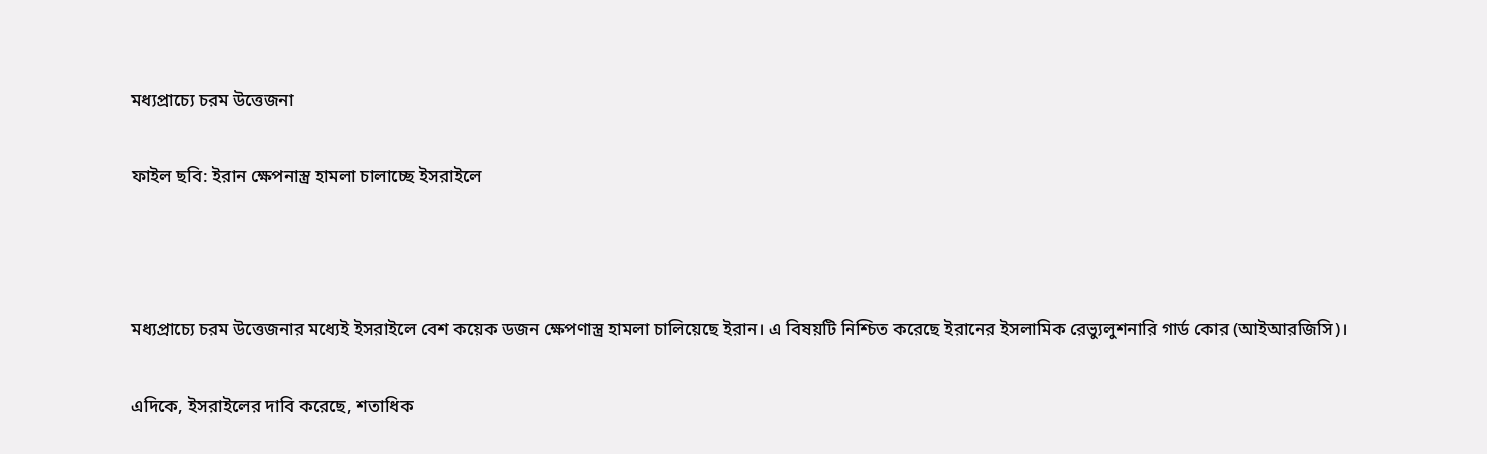মধ্যপ্রাচ্যে চরম উত্তেজনা

ফাইল ছবি: ইরান ক্ষেপনাস্ত্র হামলা চালাচ্ছে ইসরাইলে



মধ্যপ্রাচ্যে চরম উত্তেজনার মধ্যেই ইসরাইলে বেশ কয়েক ডজন ক্ষেপণাস্ত্র হামলা চালিয়েছে ইরান। এ বিষয়টি নিশ্চিত করেছে ইরানের ইসলামিক রেভ্যুলুশনারি গার্ড কোর (আইআরজিসি)।

এদিকে, ইসরাইলের দাবি করেছে, শতাধিক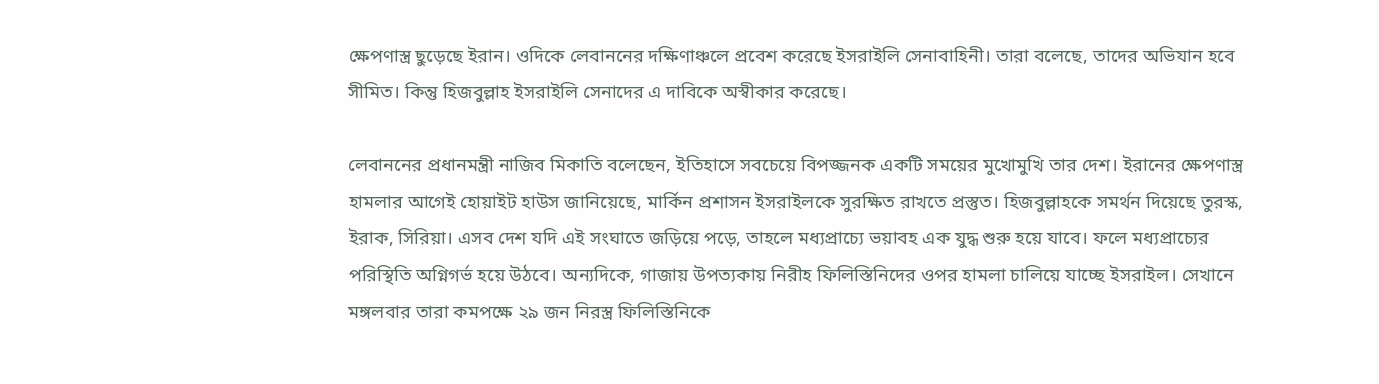ক্ষেপণাস্ত্র ছুড়েছে ইরান। ওদিকে লেবাননের দক্ষিণাঞ্চলে প্রবেশ করেছে ইসরাইলি সেনাবাহিনী। তারা বলেছে, তাদের অভিযান হবে সীমিত। কিন্তু হিজবুল্লাহ ইসরাইলি সেনাদের এ দাবিকে অস্বীকার করেছে।

লেবাননের প্রধানমন্ত্রী নাজিব মিকাতি বলেছেন, ইতিহাসে সবচেয়ে বিপজ্জনক একটি সময়ের মুখোমুখি তার দেশ। ইরানের ক্ষেপণাস্ত্র হামলার আগেই হোয়াইট হাউস জানিয়েছে, মার্কিন প্রশাসন ইসরাইলকে সুরক্ষিত রাখতে প্রস্তুত। হিজবুল্লাহকে সমর্থন দিয়েছে তুরস্ক, ইরাক, সিরিয়া। এসব দেশ যদি এই সংঘাতে জড়িয়ে পড়ে, তাহলে মধ্যপ্রাচ্যে ভয়াবহ এক যুদ্ধ শুরু হয়ে যাবে। ফলে মধ্যপ্রাচ্যের পরিস্থিতি অগ্নিগর্ভ হয়ে উঠবে। অন্যদিকে, গাজায় উপত্যকায় নিরীহ ফিলিস্তিনিদের ওপর হামলা চালিয়ে যাচ্ছে ইসরাইল। সেখানে মঙ্গলবার তারা কমপক্ষে ২৯ জন নিরস্ত্র ফিলিস্তিনিকে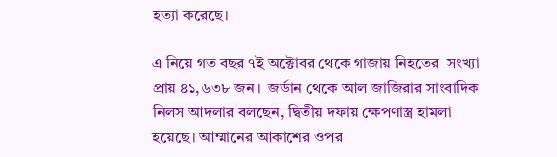হত্যা করেছে।

এ নিয়ে গত বছর ৭ই অক্টোবর থেকে গাজায় নিহতের  সংখ্যা প্রায় ৪১,৬৩৮ জন।  জর্ডান থেকে আল জাজিরার সাংবাদিক নিলস আদলার বলছেন, দ্বিতীয় দফায় ক্ষেপণাস্ত্র হামলা হয়েছে। আম্মানের আকাশের ওপর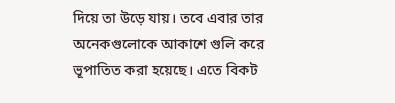দিয়ে তা উড়ে যায়। তবে এবার তার অনেকগুলোকে আকাশে গুলি করে ভূপাতিত করা হয়েছে। এতে বিকট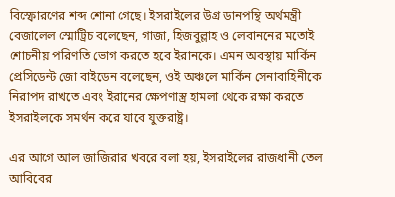বিস্ফোরণের শব্দ শোনা গেছে। ইসরাইলের উগ্র ডানপন্থি অর্থমন্ত্রী বেজালেল স্মোট্রিচ বলেছেন, গাজা, হিজবুল্লাহ ও লেবাননের মতোই শোচনীয় পরিণতি ভোগ করতে হবে ইরানকে। এমন অবস্থায় মার্কিন প্রেসিডেন্ট জো বাইডেন বলেছেন, ওই অঞ্চলে মার্কিন সেনাবাহিনীকে নিরাপদ রাখতে এবং ইরানের ক্ষেপণাস্ত্র হামলা থেকে রক্ষা করতে ইসরাইলকে সমর্থন করে যাবে যুক্তরাষ্ট্র।

এর আগে আল জাজিরার খবরে বলা হয়, ইসরাইলের রাজধানী তেল আবিবের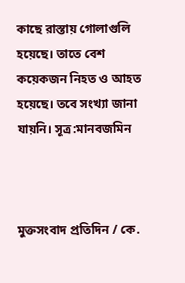কাছে রাস্তায় গোলাগুলি হয়েছে। তাতে বেশ কয়েকজন নিহত ও আহত হয়েছে। তবে সংখ্যা জানা যায়নি। সূত্র:মানবজমিন



মুক্তসংবাদ প্রতিদিন / কে.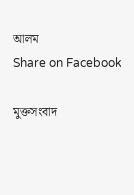আলম
Share on Facebook

মুক্তসংবাদ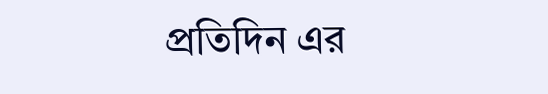প্রতিদিন এর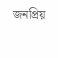জনপ্রিয়